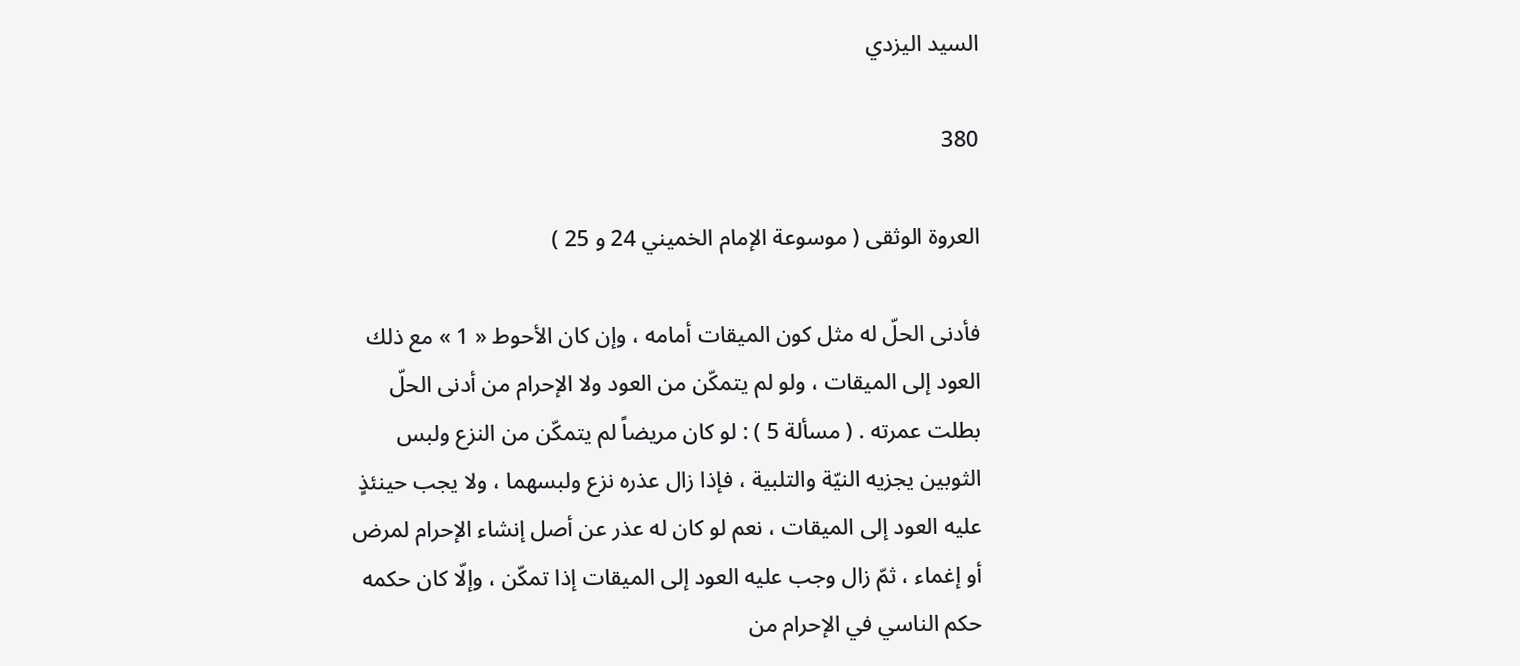السيد اليزدي

380

العروة الوثقى ( موسوعة الإمام الخميني 24 و 25 )

فأدنى الحلّ له مثل كون الميقات أمامه ، وإن كان الأحوط « 1 » مع ذلك العود إلى الميقات ، ولو لم يتمكّن من العود ولا الإحرام من أدنى الحلّ بطلت عمرته . ( مسألة 5 ) : لو كان مريضاً لم يتمكّن من النزع ولبس الثوبين يجزيه النيّة والتلبية ، فإذا زال عذره نزع ولبسهما ، ولا يجب حينئذٍ عليه العود إلى الميقات ، نعم لو كان له عذر عن أصل إنشاء الإحرام لمرض أو إغماء ، ثمّ زال وجب عليه العود إلى الميقات إذا تمكّن ، وإلّا كان حكمه حكم الناسي في الإحرام من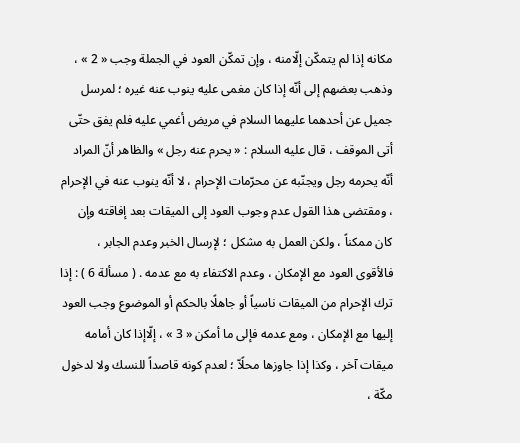مكانه إذا لم يتمكّن إلّامنه ، وإن تمكّن العود في الجملة وجب « 2 » ، وذهب بعضهم إلى أنّه إذا كان مغمى عليه ينوب عنه غيره ؛ لمرسل جميل عن أحدهما عليهما السلام في مريض أغمي عليه فلم يفق حتّى أتى الموقف ، قال عليه السلام : « يحرم عنه رجل » والظاهر أنّ المراد أنّه يحرمه رجل ويجنّبه عن محرّمات الإحرام ، لا أنّه ينوب عنه في الإحرام ، ومقتضى هذا القول عدم وجوب العود إلى الميقات بعد إفاقته وإن كان ممكناً ، ولكن العمل به مشكل ؛ لإرسال الخبر وعدم الجابر ، فالأقوى العود مع الإمكان ، وعدم الاكتفاء به مع عدمه . ( مسألة 6 ) : إذا ترك الإحرام من الميقات ناسياً أو جاهلًا بالحكم أو الموضوع وجب العود إليها مع الإمكان ، ومع عدمه فإلى ما أمكن « 3 » ، إلّاإذا كان أمامه ميقات آخر ، وكذا إذا جاوزها محلًاّ ؛ لعدم كونه قاصداً للنسك ولا لدخول مكّة ،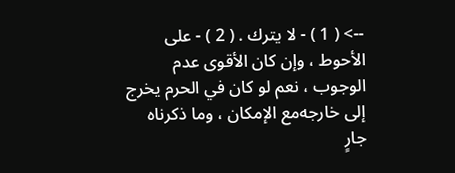--> ( 1 ) - لا يترك . ( 2 ) - على الأحوط ، وإن كان الأقوى عدم الوجوب ، نعم لو كان في الحرم يخرج إلى خارجه‌مع الإمكان ، وما ذكرناه جارٍ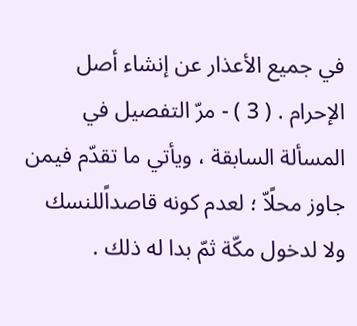في جميع الأعذار عن إنشاء أصل الإحرام . ( 3 ) - مرّ التفصيل في المسألة السابقة ، ويأتي ما تقدّم فيمن جاوز محلًاّ ؛ لعدم كونه قاصداًللنسك ولا لدخول مكّة ثمّ بدا له ذلك .